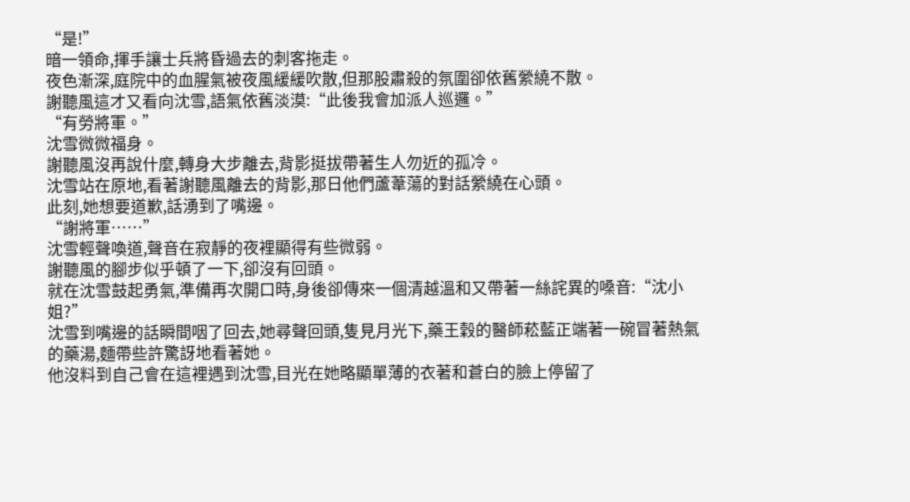“是!”
暗一領命,揮手讓士兵將昏過去的刺客拖走。
夜色漸深,庭院中的血腥氣被夜風緩緩吹散,但那股肅殺的氛圍卻依舊縈繞不散。
謝聽風這才又看向沈雪,語氣依舊淡漠:“此後我會加派人巡邏。”
“有勞將軍。”
沈雪微微福身。
謝聽風沒再說什麼,轉身大步離去,背影挺拔帶著生人勿近的孤冷。
沈雪站在原地,看著謝聽風離去的背影,那日他們蘆葦蕩的對話縈繞在心頭。
此刻,她想要道歉,話湧到了嘴邊。
“謝將軍……”
沈雪輕聲喚道,聲音在寂靜的夜裡顯得有些微弱。
謝聽風的腳步似乎頓了一下,卻沒有回頭。
就在沈雪鼓起勇氣,準備再次開口時,身後卻傳來一個清越溫和又帶著一絲詫異的嗓音:“沈小姐?”
沈雪到嘴邊的話瞬間咽了回去,她尋聲回頭,隻見月光下,藥王穀的醫師菘藍正端著一碗冒著熱氣的藥湯,麵帶些許驚訝地看著她。
他沒料到自己會在這裡遇到沈雪,目光在她略顯單薄的衣著和蒼白的臉上停留了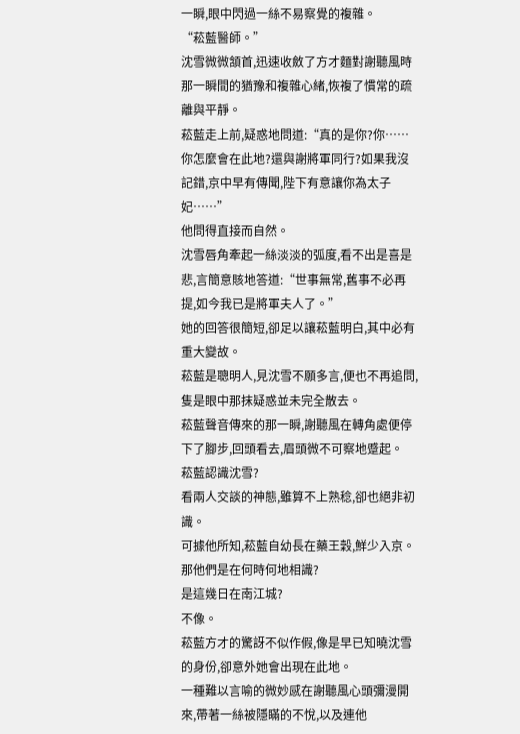一瞬,眼中閃過一絲不易察覺的複雜。
“菘藍醫師。”
沈雪微微頷首,迅速收斂了方才麵對謝聽風時那一瞬間的猶豫和複雜心緒,恢複了慣常的疏離與平靜。
菘藍走上前,疑惑地問道:“真的是你?你……你怎麼會在此地?還與謝將軍同行?如果我沒記錯,京中早有傳聞,陛下有意讓你為太子妃……”
他問得直接而自然。
沈雪唇角牽起一絲淡淡的弧度,看不出是喜是悲,言簡意賅地答道:“世事無常,舊事不必再提,如今我已是將軍夫人了。”
她的回答很簡短,卻足以讓菘藍明白,其中必有重大變故。
菘藍是聰明人,見沈雪不願多言,便也不再追問,隻是眼中那抹疑惑並未完全散去。
菘藍聲音傳來的那一瞬,謝聽風在轉角處便停下了腳步,回頭看去,眉頭微不可察地蹙起。
菘藍認識沈雪?
看兩人交談的神態,雖算不上熟稔,卻也絕非初識。
可據他所知,菘藍自幼長在藥王穀,鮮少入京。
那他們是在何時何地相識?
是這幾日在南江城?
不像。
菘藍方才的驚訝不似作假,像是早已知曉沈雪的身份,卻意外她會出現在此地。
一種難以言喻的微妙感在謝聽風心頭彌漫開來,帶著一絲被隱瞞的不悅,以及連他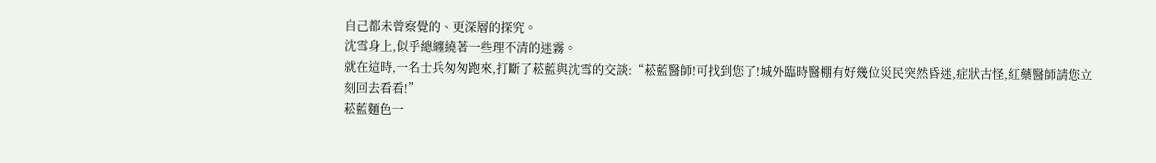自己都未曾察覺的、更深層的探究。
沈雪身上,似乎總纏繞著一些理不清的迷霧。
就在這時,一名士兵匆匆跑來,打斷了菘藍與沈雪的交談:“菘藍醫師!可找到您了!城外臨時醫棚有好幾位災民突然昏迷,症狀古怪,紅藥醫師請您立刻回去看看!”
菘藍麵色一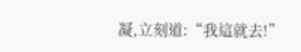凝,立刻道:“我這就去!”